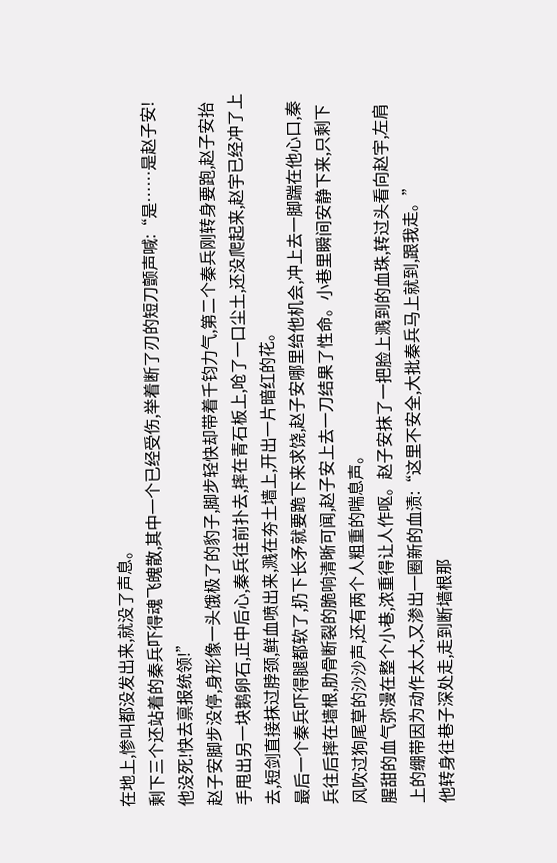在地上,惨叫都没发出来,就没了声息。
剩下三个还站着的秦兵吓得魂飞魄散,其中一个已经受伤,举着断了刃的短刀颤声喊:“是……是赵子安!他没死!快去禀报统领!”
赵子安脚步没停,身形像一头饿极了的豹子,脚步轻快却带着千钧力气,第二个秦兵刚转身要跑,赵子安抬手甩出另一块鹅卵石,正中后心,秦兵往前扑去,摔在青石板上,呛了一口尘土,还没爬起来,赵宇已经冲了上去,短剑直接抹过脖颈,鲜血喷出来,溅在夯土墙上,开出一片暗红的花。
最后一个秦兵吓得腿都软了,扔下长矛就要跪下来求饶,赵子安哪里给他机会,冲上去一脚踹在他心口,秦兵往后摔在墙根,肋骨断裂的脆响清晰可闻,赵子安上去一刀结果了性命。小巷里瞬间安静下来,只剩下风吹过狗尾草的沙沙声,还有两个人粗重的喘息声。
腥甜的血气弥漫在整个小巷,浓重得让人作呕。赵子安抹了一把脸上溅到的血珠,转过头看向赵宇,左肩上的绷带因为动作太大,又渗出一圈新的血渍:“这里不安全,大批秦兵马上就到,跟我走。”
他转身往巷子深处走,走到断墙根那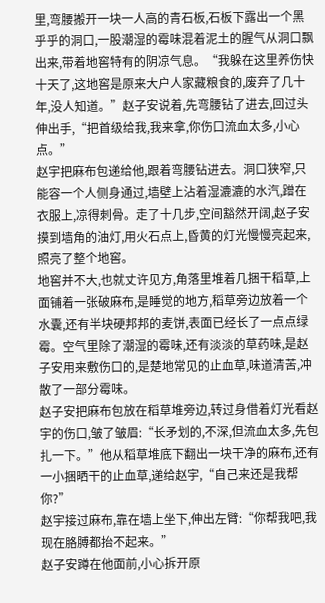里,弯腰搬开一块一人高的青石板,石板下露出一个黑乎乎的洞口,一股潮湿的霉味混着泥土的腥气从洞口飘出来,带着地窖特有的阴凉气息。“我躲在这里养伤快十天了,这地窖是原来大户人家藏粮食的,废弃了几十年,没人知道。”赵子安说着,先弯腰钻了进去,回过头伸出手,“把首级给我,我来拿,你伤口流血太多,小心点。”
赵宇把麻布包递给他,跟着弯腰钻进去。洞口狭窄,只能容一个人侧身通过,墙壁上沾着湿漉漉的水汽,蹭在衣服上,凉得刺骨。走了十几步,空间豁然开阔,赵子安摸到墙角的油灯,用火石点上,昏黄的灯光慢慢亮起来,照亮了整个地窖。
地窖并不大,也就丈许见方,角落里堆着几捆干稻草,上面铺着一张破麻布,是睡觉的地方,稻草旁边放着一个水囊,还有半块硬邦邦的麦饼,表面已经长了一点点绿霉。空气里除了潮湿的霉味,还有淡淡的草药味,是赵子安用来敷伤口的,是楚地常见的止血草,味道清苦,冲散了一部分霉味。
赵子安把麻布包放在稻草堆旁边,转过身借着灯光看赵宇的伤口,皱了皱眉:“长矛划的,不深,但流血太多,先包扎一下。”他从稻草堆底下翻出一块干净的麻布,还有一小捆晒干的止血草,递给赵宇,“自己来还是我帮你?”
赵宇接过麻布,靠在墙上坐下,伸出左臂:“你帮我吧,我现在胳膊都抬不起来。”
赵子安蹲在他面前,小心拆开原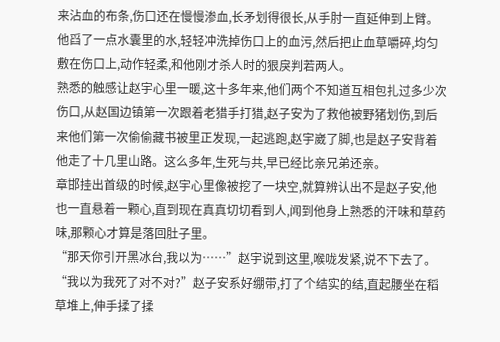来沾血的布条,伤口还在慢慢渗血,长矛划得很长,从手肘一直延伸到上臂。他舀了一点水囊里的水,轻轻冲洗掉伤口上的血污,然后把止血草嚼碎,均匀敷在伤口上,动作轻柔,和他刚才杀人时的狠戾判若两人。
熟悉的触感让赵宇心里一暖,这十多年来,他们两个不知道互相包扎过多少次伤口,从赵国边镇第一次跟着老猎手打猎,赵子安为了救他被野猪划伤,到后来他们第一次偷偷藏书被里正发现,一起逃跑,赵宇崴了脚,也是赵子安背着他走了十几里山路。这么多年,生死与共,早已经比亲兄弟还亲。
章邯挂出首级的时候,赵宇心里像被挖了一块空,就算辨认出不是赵子安,他也一直悬着一颗心,直到现在真真切切看到人,闻到他身上熟悉的汗味和草药味,那颗心才算是落回肚子里。
“那天你引开黑冰台,我以为……”赵宇说到这里,喉咙发紧,说不下去了。
“我以为我死了对不对?”赵子安系好绷带,打了个结实的结,直起腰坐在稻草堆上,伸手揉了揉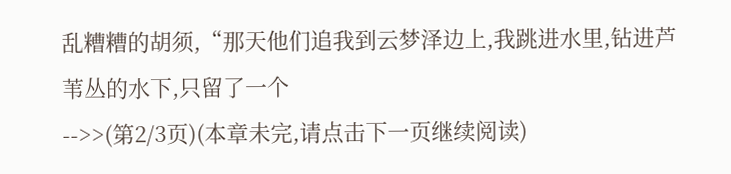乱糟糟的胡须,“那天他们追我到云梦泽边上,我跳进水里,钻进芦苇丛的水下,只留了一个
-->>(第2/3页)(本章未完,请点击下一页继续阅读)